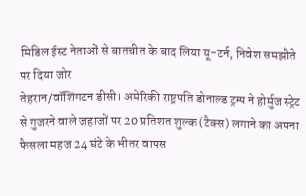मिडिल ईस्ट नेताओं से बातचीत के बाद लिया यू-टर्न, निवेश समझौते पर दिया जोर
तेहरान/वॉशिंगटन डीसी। अमेरिकी राष्ट्रपति डोनाल्ड ट्रम्प ने होर्मुज स्ट्रेट से गुजरने वाले जहाजों पर 20 प्रतिशत शुल्क (टैक्स) लगाने का अपना फैसला महज 24 घंटे के भीतर वापस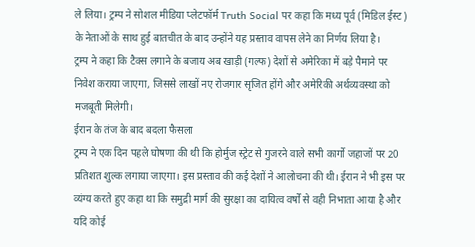ले लिया। ट्रम्प ने सोशल मीडिया प्लेटफॉर्म Truth Social पर कहा कि मध्य पूर्व (मिडिल ईस्ट) के नेताओं के साथ हुई बातचीत के बाद उन्होंने यह प्रस्ताव वापस लेने का निर्णय लिया है।
ट्रम्प ने कहा कि टैक्स लगाने के बजाय अब खाड़ी (गल्फ) देशों से अमेरिका में बड़े पैमाने पर निवेश कराया जाएगा, जिससे लाखों नए रोजगार सृजित होंगे और अमेरिकी अर्थव्यवस्था को मजबूती मिलेगी।
ईरान के तंज के बाद बदला फैसला
ट्रम्प ने एक दिन पहले घोषणा की थी कि होर्मुज स्ट्रेट से गुजरने वाले सभी कार्गो जहाजों पर 20 प्रतिशत शुल्क लगाया जाएगा। इस प्रस्ताव की कई देशों ने आलोचना की थी। ईरान ने भी इस पर व्यंग्य करते हुए कहा था कि समुद्री मार्ग की सुरक्षा का दायित्व वर्षों से वही निभाता आया है और यदि कोई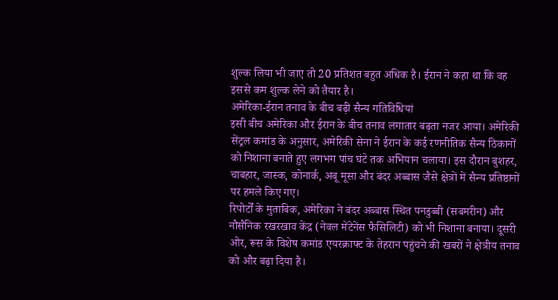शुल्क लिया भी जाए तो 20 प्रतिशत बहुत अधिक है। ईरान ने कहा था कि वह इससे कम शुल्क लेने को तैयार है।
अमेरिका-ईरान तनाव के बीच बढ़ी सैन्य गतिविधियां
इसी बीच अमेरिका और ईरान के बीच तनाव लगातार बढ़ता नजर आया। अमेरिकी सेंट्रल कमांड के अनुसार, अमेरिकी सेना ने ईरान के कई रणनीतिक सैन्य ठिकानों को निशाना बनाते हुए लगभग पांच घंटे तक अभियान चलाया। इस दौरान बुशहर, चाबहार, जास्क, कोनार्क, अबू मूसा और बंदर अब्बास जैसे क्षेत्रों में सैन्य प्रतिष्ठानों पर हमले किए गए।
रिपोर्टों के मुताबिक, अमेरिका ने बंदर अब्बास स्थित पनडुब्बी (सबमरीन) और नौसैनिक रखरखाव केंद्र (नेवल मेंटेनेंस फैसिलिटी) को भी निशाना बनाया। दूसरी ओर, रूस के विशेष कमांड एयरक्राफ्ट के तेहरान पहुंचने की खबरों ने क्षेत्रीय तनाव को और बढ़ा दिया है।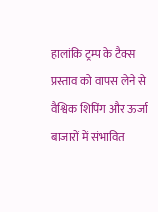हालांकि ट्रम्प के टैक्स प्रस्ताव को वापस लेने से वैश्विक शिपिंग और ऊर्जा बाजारों में संभावित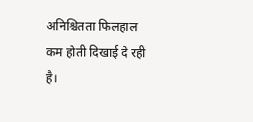अनिश्चितता फिलहाल कम होती दिखाई दे रही है।